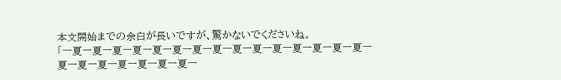本文開始までの余白が長いですが、驚かないでくださいね。
「一夏一夏一夏一夏一夏一夏一夏一夏一夏一夏一夏一夏一夏一夏一夏一夏一夏一夏一夏一夏一夏一夏一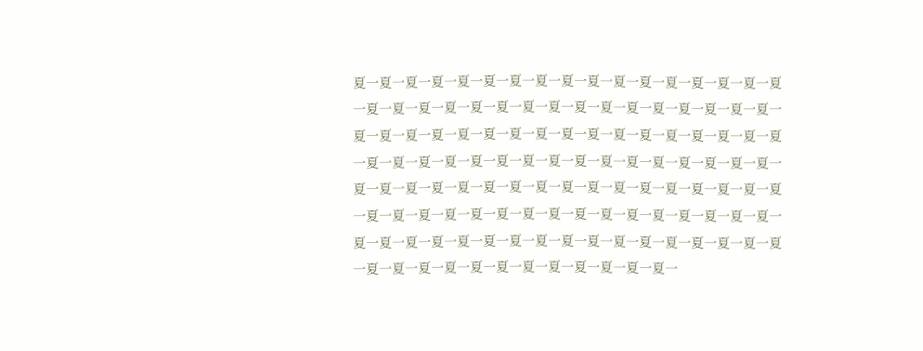夏一夏一夏一夏一夏一夏一夏一夏一夏一夏一夏一夏一夏一夏一夏一夏一夏一夏一夏一夏一夏一夏一夏一夏一夏一夏一夏一夏一夏一夏一夏一夏一夏一夏一夏一夏一夏一夏一夏一夏一夏一夏一夏一夏一夏一夏一夏一夏一夏一夏一夏一夏一夏一夏一夏一夏一夏一夏一夏一夏一夏一夏一夏一夏一夏一夏一夏一夏一夏一夏一夏一夏一夏一夏一夏一夏一夏一夏一夏一夏一夏一夏一夏一夏一夏一夏一夏一夏一夏一夏一夏一夏一夏一夏一夏一夏一夏一夏一夏一夏一夏一夏一夏一夏一夏一夏一夏一夏一夏一夏一夏一夏一夏一夏一夏一夏一夏一夏一夏一夏一夏一夏一夏一夏一夏一夏一夏一夏一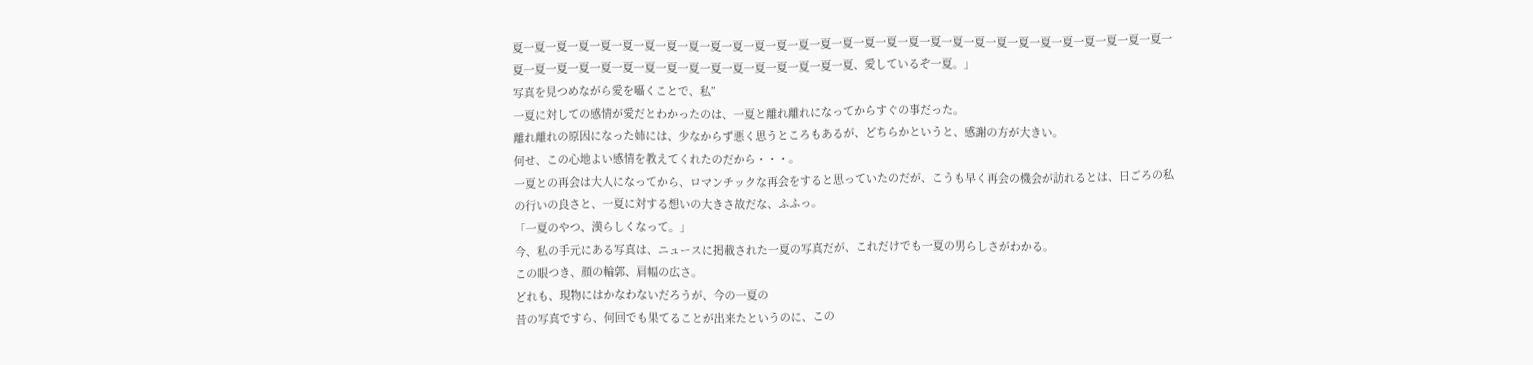夏一夏一夏一夏一夏一夏一夏一夏一夏一夏一夏一夏一夏一夏一夏一夏一夏一夏一夏一夏一夏一夏一夏一夏一夏一夏一夏一夏一夏一夏一夏一夏一夏一夏一夏一夏一夏一夏一夏一夏一夏一夏一夏一夏一夏一夏、愛しているぞ一夏。」
写真を見つめながら愛を囁くことで、私”
一夏に対しての感情が愛だとわかったのは、一夏と離れ離れになってからすぐの事だった。
離れ離れの原因になった姉には、少なからず悪く思うところもあるが、どちらかというと、感謝の方が大きい。
何せ、この心地よい感情を教えてくれたのだから・・・。
一夏との再会は大人になってから、ロマンチックな再会をすると思っていたのだが、こうも早く再会の機会が訪れるとは、日ごろの私の行いの良さと、一夏に対する想いの大きさ故だな、ふふっ。
「一夏のやつ、漢らしくなって。」
今、私の手元にある写真は、ニュースに掲載された一夏の写真だが、これだけでも一夏の男らしさがわかる。
この眼つき、顔の輪郭、肩幅の広さ。
どれも、現物にはかなわないだろうが、今の一夏の
昔の写真ですら、何回でも果てることが出来たというのに、この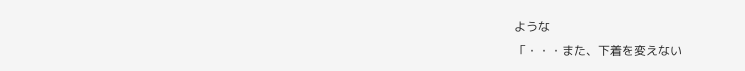ような
「・・・また、下着を変えない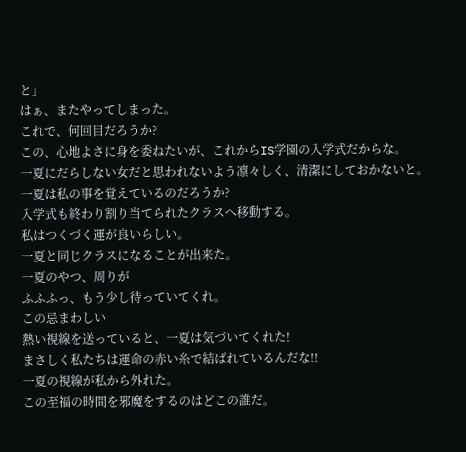と」
はぁ、またやってしまった。
これで、何回目だろうか?
この、心地よさに身を委ねたいが、これからIS学園の入学式だからな。
一夏にだらしない女だと思われないよう凛々しく、清潔にしておかないと。
一夏は私の事を覚えているのだろうか?
入学式も終わり割り当てられたクラスへ移動する。
私はつくづく運が良いらしい。
一夏と同じクラスになることが出来た。
一夏のやつ、周りが
ふふふっ、もう少し待っていてくれ。
この忌まわしい
熱い視線を送っていると、一夏は気づいてくれた!
まさしく私たちは運命の赤い糸で結ばれているんだな!!
一夏の視線が私から外れた。
この至福の時間を邪魔をするのはどこの誰だ。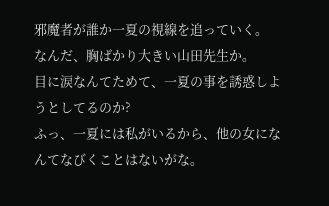邪魔者が誰か一夏の視線を追っていく。
なんだ、胸ばかり大きい山田先生か。
目に涙なんてためて、一夏の事を誘惑しようとしてるのか?
ふっ、一夏には私がいるから、他の女になんてなびくことはないがな。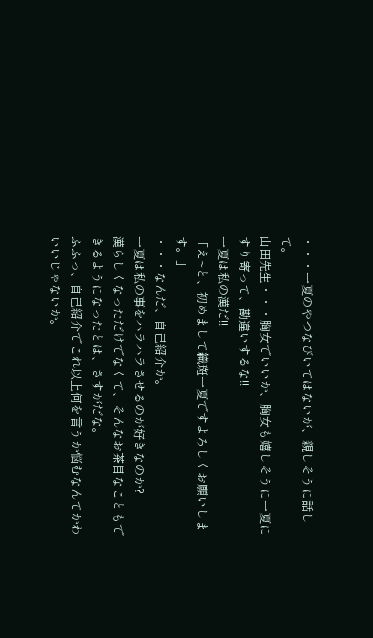・・・一夏のやつなびいてはないが、親しそうに話して。
山田先生・・・胸女でいいか、胸女も嬉しそうに一夏にすり寄って、勘違いするな!!
一夏は私の漢だ!!
「え~と、初めまして織斑一夏ですよろしくお願いします。」
・・・なんだ、自己紹介か。
一夏は私の事をハラハラさせるのが好きなのか?
漢らしくなっただけでなくて、そんなお茶目なこともできるようになったとは、さすがだな。
ふふっ、自己紹介でこれ以上何を言うか悩むなんてかわいいじゃないか。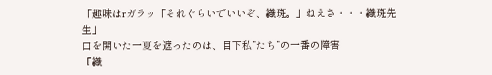「趣味はrガラッ「それぐらいでいいぞ、織斑。」ねえさ・・・織斑先生」
口を開いた一夏を遮ったのは、目下私”たち”の一番の障害
『織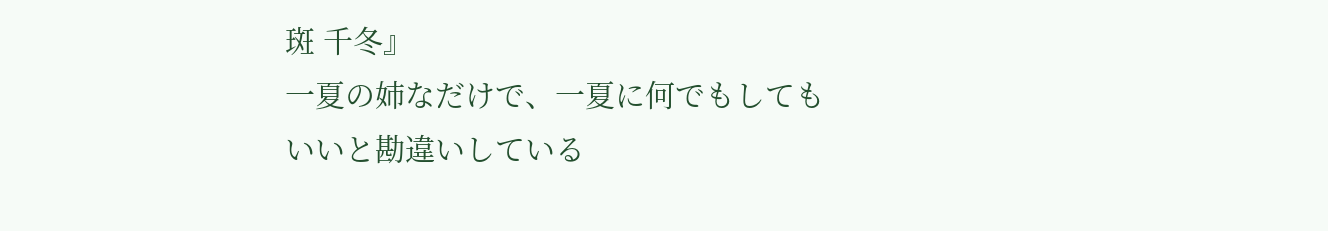斑 千冬』
一夏の姉なだけで、一夏に何でもしてもいいと勘違いしている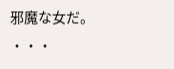邪魔な女だ。
・・・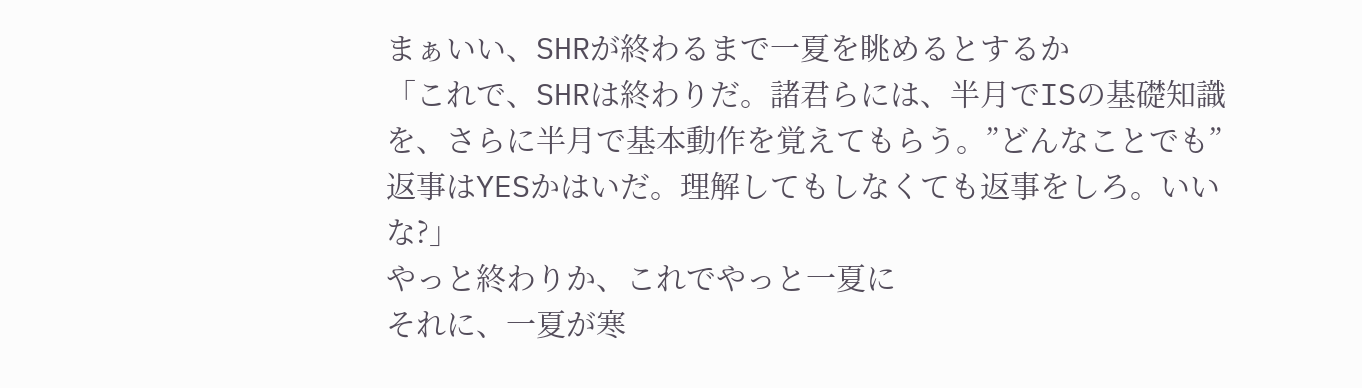まぁいい、SHRが終わるまで一夏を眺めるとするか
「これで、SHRは終わりだ。諸君らには、半月でISの基礎知識を、さらに半月で基本動作を覚えてもらう。”どんなことでも”返事はYESかはいだ。理解してもしなくても返事をしろ。いいな?」
やっと終わりか、これでやっと一夏に
それに、一夏が寒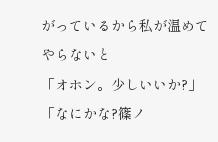がっているから私が温めてやらないと
「オホン。少しいいか?」
「なにかな?篠ノ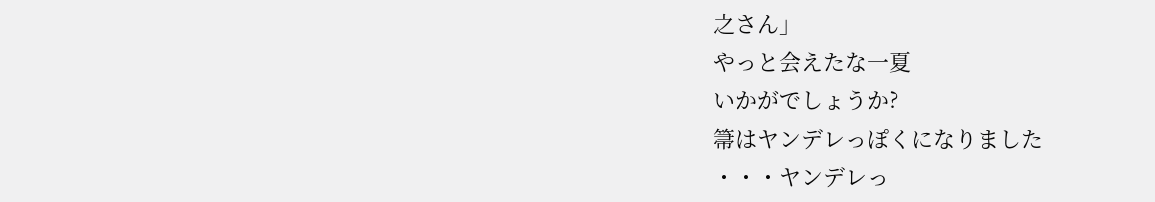之さん」
やっと会えたな一夏
いかがでしょうか?
箒はヤンデレっぽくになりました
・・・ヤンデレっ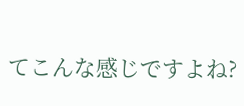てこんな感じですよね?